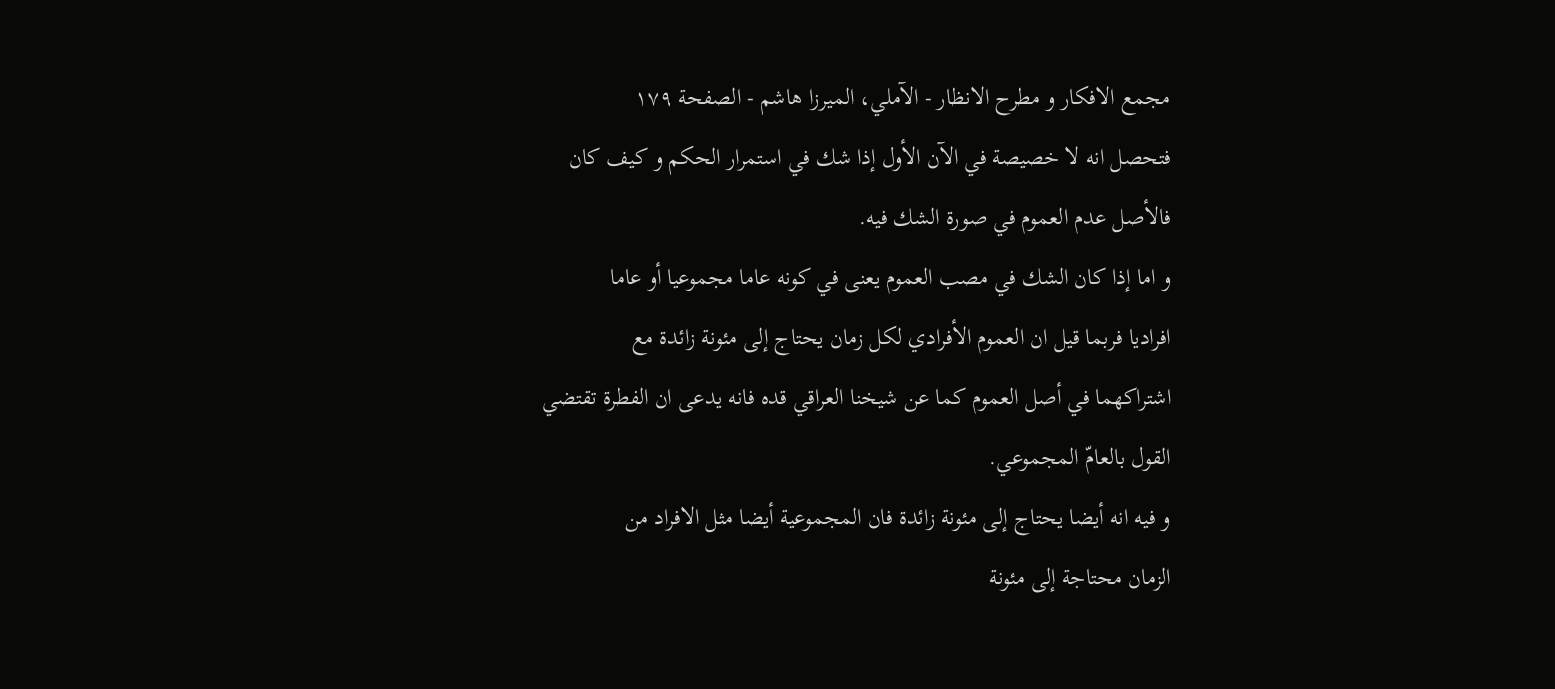مجمع الافكار و مطرح الانظار - الآملي، الميرزا هاشم - الصفحة ١٧٩
فتحصل انه لا خصيصة في الآن الأول إذا شك في استمرار الحكم و كيف كان
فالأصل عدم العموم في صورة الشك فيه.
و اما إذا كان الشك في مصب العموم يعنى في كونه عاما مجموعيا أو عاما
افراديا فربما قيل ان العموم الأفرادي لكل زمان يحتاج إلى مئونة زائدة مع
اشتراكهما في أصل العموم كما عن شيخنا العراقي قده فانه يدعى ان الفطرة تقتضي
القول بالعامّ المجموعي.
و فيه انه أيضا يحتاج إلى مئونة زائدة فان المجموعية أيضا مثل الافراد من
الزمان محتاجة إلى مئونة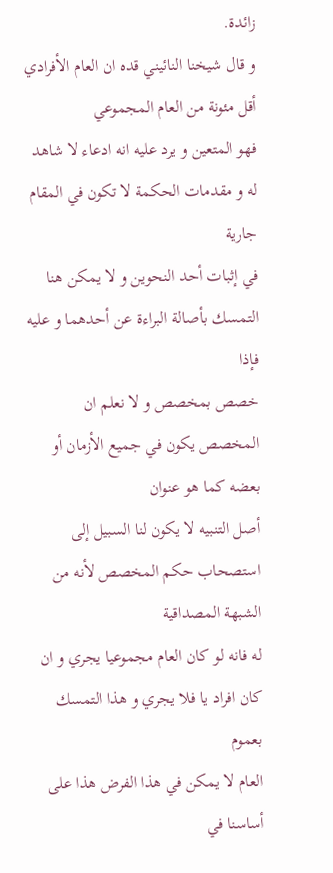زائدة.
و قال شيخنا النائيني قده ان العام الأفرادي أقل مئونة من العام المجموعي
فهو المتعين و يرد عليه انه ادعاء لا شاهد له و مقدمات الحكمة لا تكون في المقام جارية
في إثبات أحد النحوين و لا يمكن هنا التمسك بأصالة البراءة عن أحدهما و عليه فإذا
خصص بمخصص و لا نعلم ان المخصص يكون في جميع الأزمان أو بعضه كما هو عنوان
أصل التنبيه لا يكون لنا السبيل إلى استصحاب حكم المخصص لأنه من الشبهة المصداقية
له فانه لو كان العام مجموعيا يجري و ان كان افراد يا فلا يجري و هذا التمسك بعموم
العام لا يمكن في هذا الفرض هذا على أساسنا في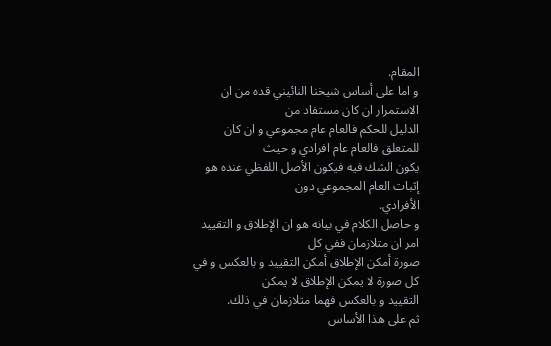المقام.
و اما على أساس شيخنا النائيني قده من ان الاستمرار ان كان مستفاد من
الدليل للحكم فالعام عام مجموعي و ان كان للمتعلق فالعام عام افرادي و حيث
يكون الشك فيه فيكون الأصل اللفظي عنده هو إثبات العام المجموعي دون
الأفرادي.
و حاصل الكلام في بيانه هو ان الإطلاق و التقييد امر ان متلازمان ففي كل
صورة أمكن الإطلاق أمكن التقييد و بالعكس و في كل صورة لا يمكن الإطلاق لا يمكن
التقييد و بالعكس فهما متلازمان في ذلك.
ثم على هذا الأساس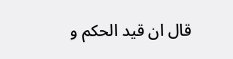قال ان قيد الحكم و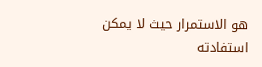هو الاستمرار حيث لا يمكن استفادته